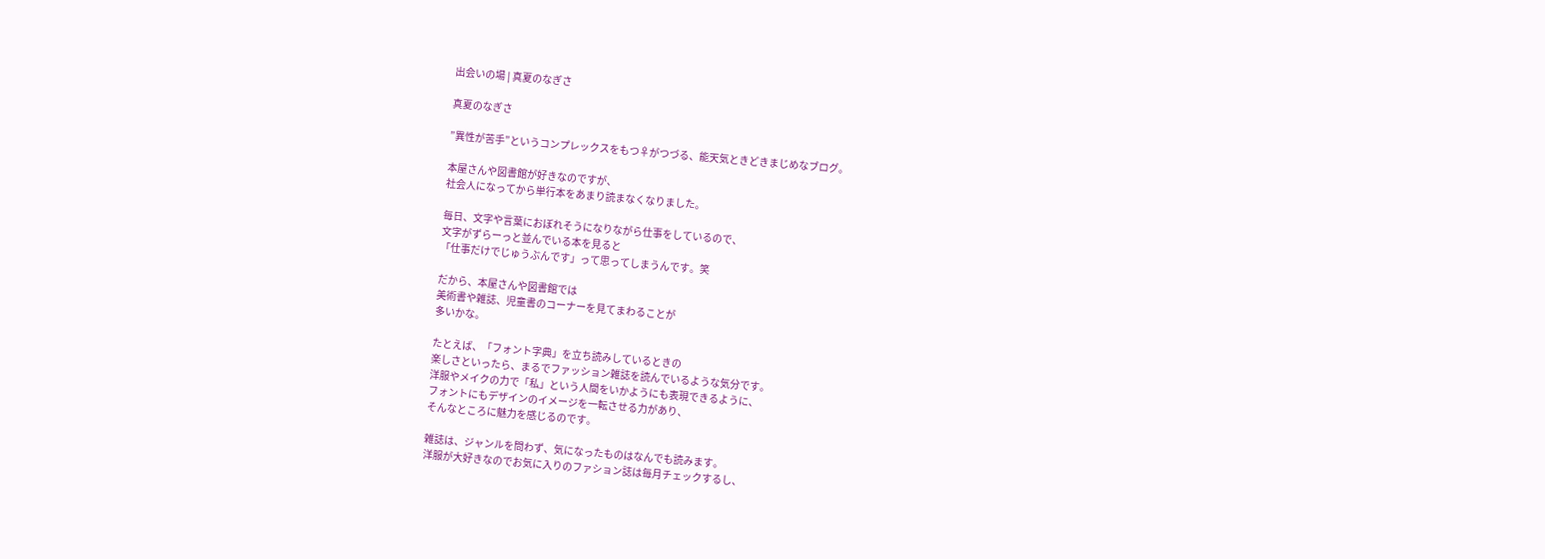出会いの場 | 真夏のなぎさ

真夏のなぎさ

”異性が苦手”というコンプレックスをもつ♀がつづる、能天気ときどきまじめなブログ。

本屋さんや図書館が好きなのですが、
社会人になってから単行本をあまり読まなくなりました。

毎日、文字や言葉におぼれそうになりながら仕事をしているので、
文字がずらーっと並んでいる本を見ると
「仕事だけでじゅうぶんです」って思ってしまうんです。笑

だから、本屋さんや図書館では
美術書や雑誌、児童書のコーナーを見てまわることが
多いかな。

たとえば、「フォント字典」を立ち読みしているときの
楽しさといったら、まるでファッション雑誌を読んでいるような気分です。
洋服やメイクの力で「私」という人間をいかようにも表現できるように、
フォントにもデザインのイメージを一転させる力があり、
そんなところに魅力を感じるのです。

雑誌は、ジャンルを問わず、気になったものはなんでも読みます。
洋服が大好きなのでお気に入りのファション誌は毎月チェックするし、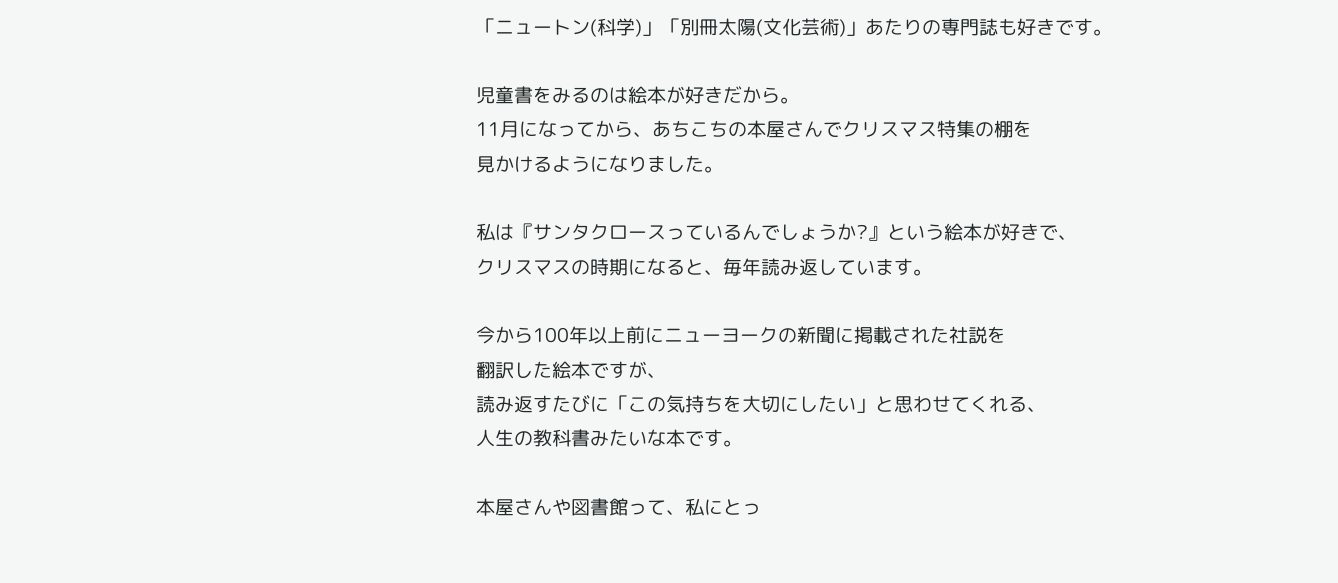「ニュートン(科学)」「別冊太陽(文化芸術)」あたりの専門誌も好きです。

児童書をみるのは絵本が好きだから。
11月になってから、あちこちの本屋さんでクリスマス特集の棚を
見かけるようになりました。

私は『サンタクロースっているんでしょうか?』という絵本が好きで、
クリスマスの時期になると、毎年読み返しています。

今から100年以上前にニューヨークの新聞に掲載された社説を
翻訳した絵本ですが、
読み返すたびに「この気持ちを大切にしたい」と思わせてくれる、
人生の教科書みたいな本です。

本屋さんや図書館って、私にとっ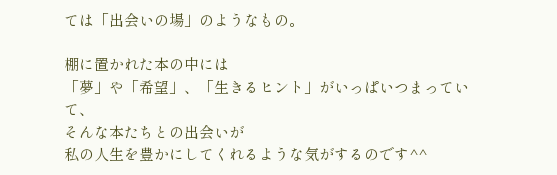ては「出会いの場」のようなもの。

棚に置かれた本の中には
「夢」や「希望」、「生きるヒント」がいっぱいつまっていて、
そんな本たちとの出会いが
私の人生を豊かにしてくれるような気がするのです^^